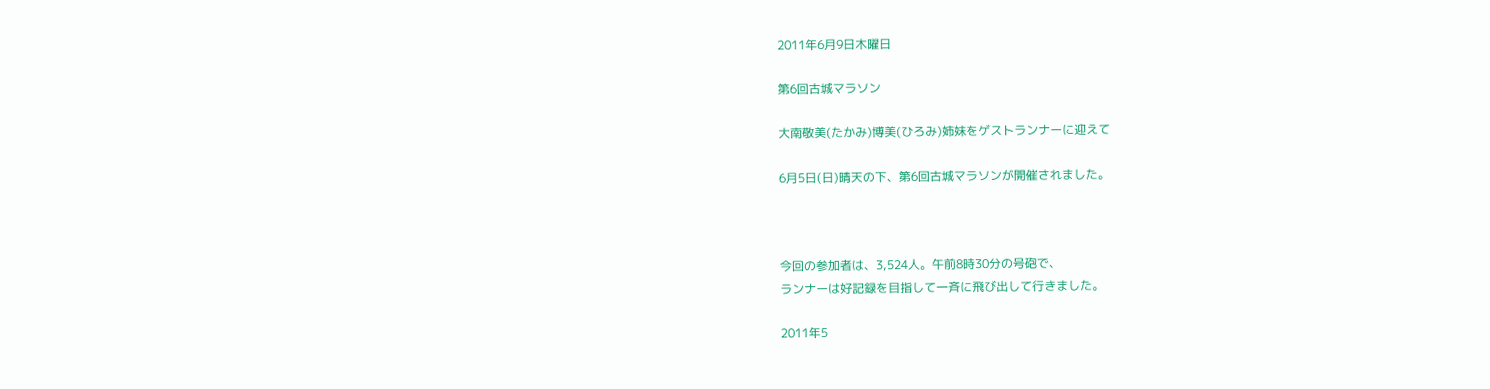2011年6月9日木曜日

第6回古城マラソン

大南敬美(たかみ)博美(ひろみ)姉妹をゲストランナーに迎えて

6月5日(日)晴天の下、第6回古城マラソンが開催されました。



今回の参加者は、3,524人。午前8時30分の号砲で、
ランナーは好記録を目指して一斉に飛び出して行きました。

2011年5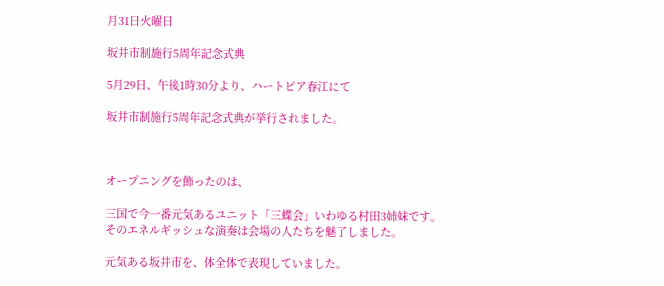月31日火曜日

坂井市制施行5周年記念式典

5月29日、午後1時30分より、ハートピア春江にて

坂井市制施行5周年記念式典が挙行されました。



オープニングを飾ったのは、

三国で今一番元気あるユニット「三蝶会」いわゆる村田3姉妹です。
そのエネルギッシュな演奏は会場の人たちを魅了しました。

元気ある坂井市を、体全体で表現していました。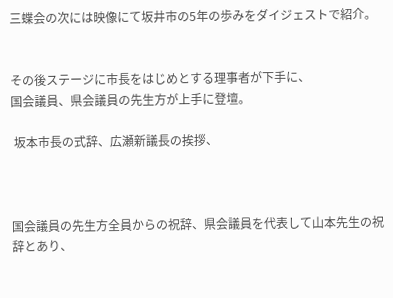三蝶会の次には映像にて坂井市の5年の歩みをダイジェストで紹介。


その後ステージに市長をはじめとする理事者が下手に、
国会議員、県会議員の先生方が上手に登壇。

 坂本市長の式辞、広瀬新議長の挨拶、



国会議員の先生方全員からの祝辞、県会議員を代表して山本先生の祝辞とあり、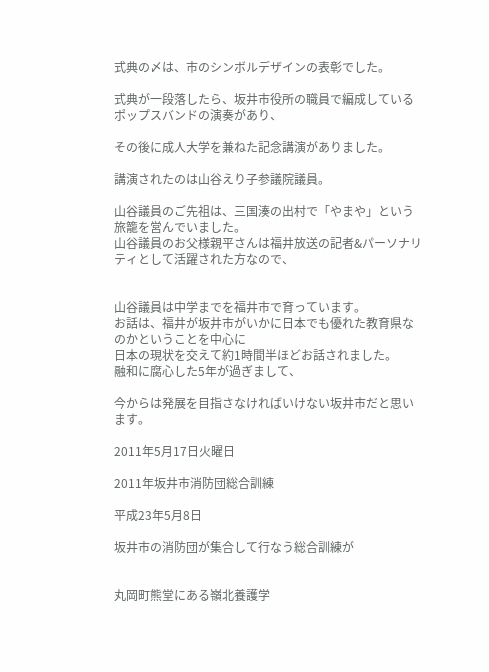式典の〆は、市のシンボルデザインの表彰でした。

式典が一段落したら、坂井市役所の職員で編成しているポップスバンドの演奏があり、

その後に成人大学を兼ねた記念講演がありました。

講演されたのは山谷えり子参議院議員。

山谷議員のご先祖は、三国湊の出村で「やまや」という旅籠を営んでいました。
山谷議員のお父様親平さんは福井放送の記者&パーソナリティとして活躍された方なので、


山谷議員は中学までを福井市で育っています。
お話は、福井が坂井市がいかに日本でも優れた教育県なのかということを中心に
日本の現状を交えて約1時間半ほどお話されました。
融和に腐心した5年が過ぎまして、

今からは発展を目指さなければいけない坂井市だと思います。

2011年5月17日火曜日

2011年坂井市消防団総合訓練

平成23年5月8日

坂井市の消防団が集合して行なう総合訓練が


丸岡町熊堂にある嶺北養護学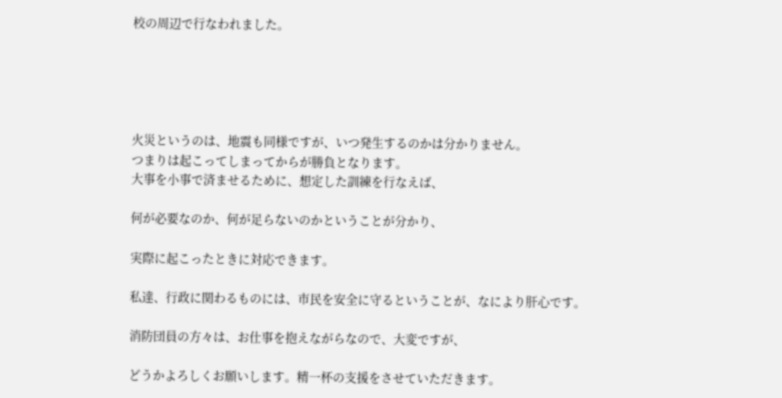校の周辺で行なわれました。





火災というのは、地震も同様ですが、いつ発生するのかは分かりません。
つまりは起こってしまってからが勝負となります。
大事を小事で済ませるために、想定した訓練を行なえば、

何が必要なのか、何が足らないのかということが分かり、

実際に起こったときに対応できます。

私達、行政に関わるものには、市民を安全に守るということが、なにより肝心です。

消防団員の方々は、お仕事を抱えながらなので、大変ですが、

どうかよろしくお願いします。精一杯の支援をさせていただきます。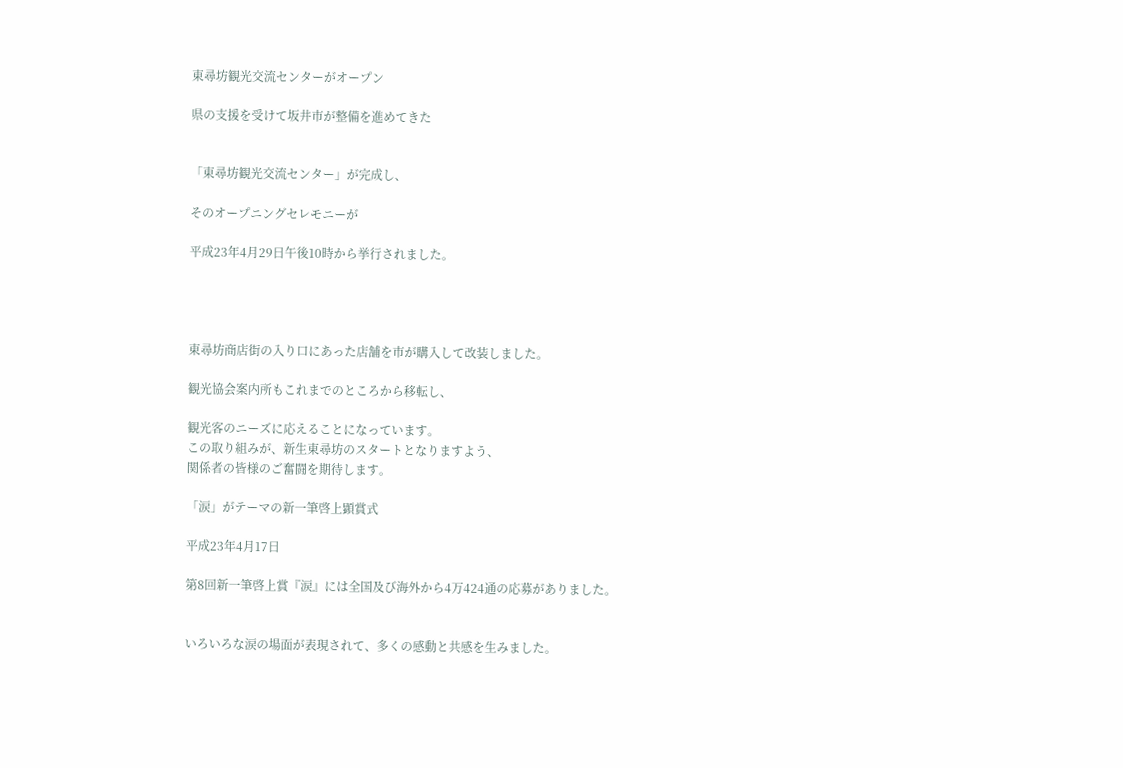東尋坊観光交流センターがオープン

県の支援を受けて坂井市が整備を進めてきた


「東尋坊観光交流センター」が完成し、

そのオープニングセレモニーが

平成23年4月29日午後10時から挙行されました。




東尋坊商店街の入り口にあった店舗を市が購入して改装しました。

観光協会案内所もこれまでのところから移転し、

観光客のニーズに応えることになっています。
この取り組みが、新生東尋坊のスタートとなりますよう、
関係者の皆様のご奮闘を期待します。

「涙」がテーマの新一筆啓上顕賞式

平成23年4月17日

第8回新一筆啓上賞『涙』には全国及び海外から4万424通の応募がありました。


いろいろな涙の場面が表現されて、多くの感動と共感を生みました。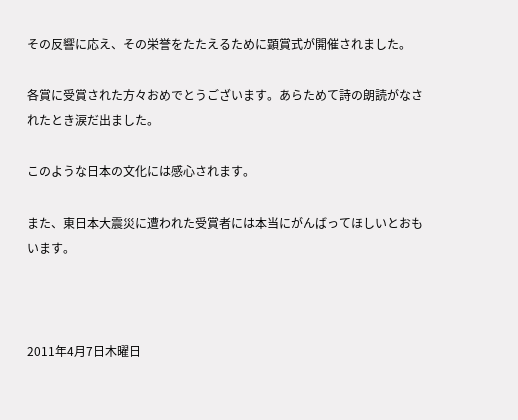その反響に応え、その栄誉をたたえるために顕賞式が開催されました。

各賞に受賞された方々おめでとうございます。あらためて詩の朗読がなされたとき涙だ出ました。

このような日本の文化には感心されます。

また、東日本大震災に遭われた受賞者には本当にがんばってほしいとおもいます。



2011年4月7日木曜日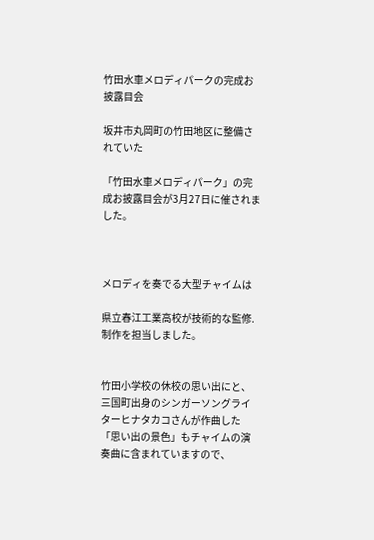竹田水車メロディパークの完成お披露目会

坂井市丸岡町の竹田地区に整備されていた

「竹田水車メロディパーク」の完成お披露目会が3月27日に催されました。



メロディを奏でる大型チャイムは

県立春江工業高校が技術的な監修.制作を担当しました。


竹田小学校の休校の思い出にと、
三国町出身のシンガーソングライターヒナタカコさんが作曲した
「思い出の景色」もチャイムの演奏曲に含まれていますので、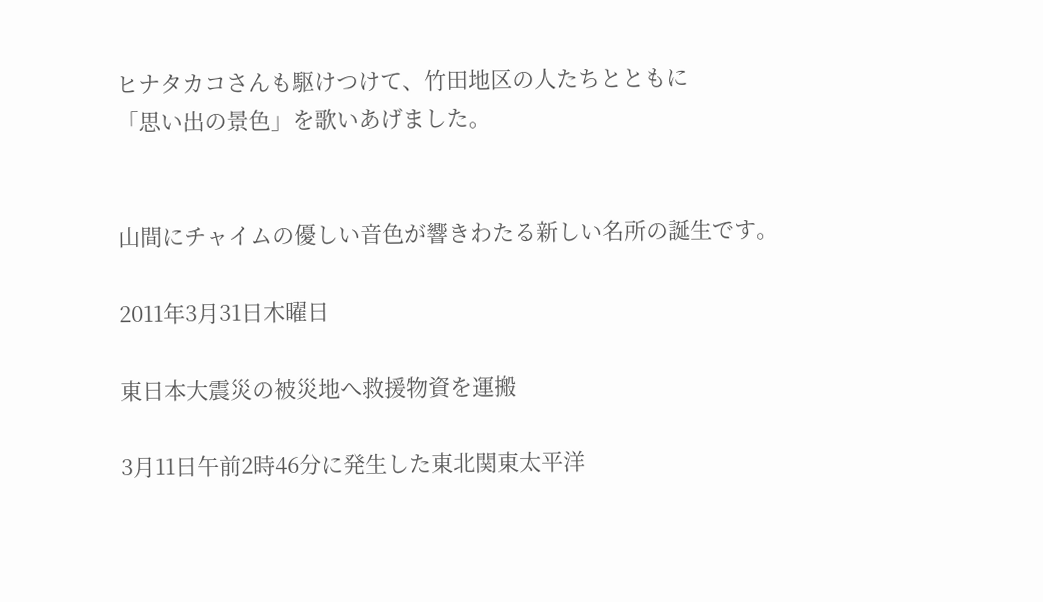ヒナタカコさんも駆けつけて、竹田地区の人たちとともに
「思い出の景色」を歌いあげました。


山間にチャイムの優しい音色が響きわたる新しい名所の誕生です。

2011年3月31日木曜日

東日本大震災の被災地へ救援物資を運搬

3月11日午前2時46分に発生した東北関東太平洋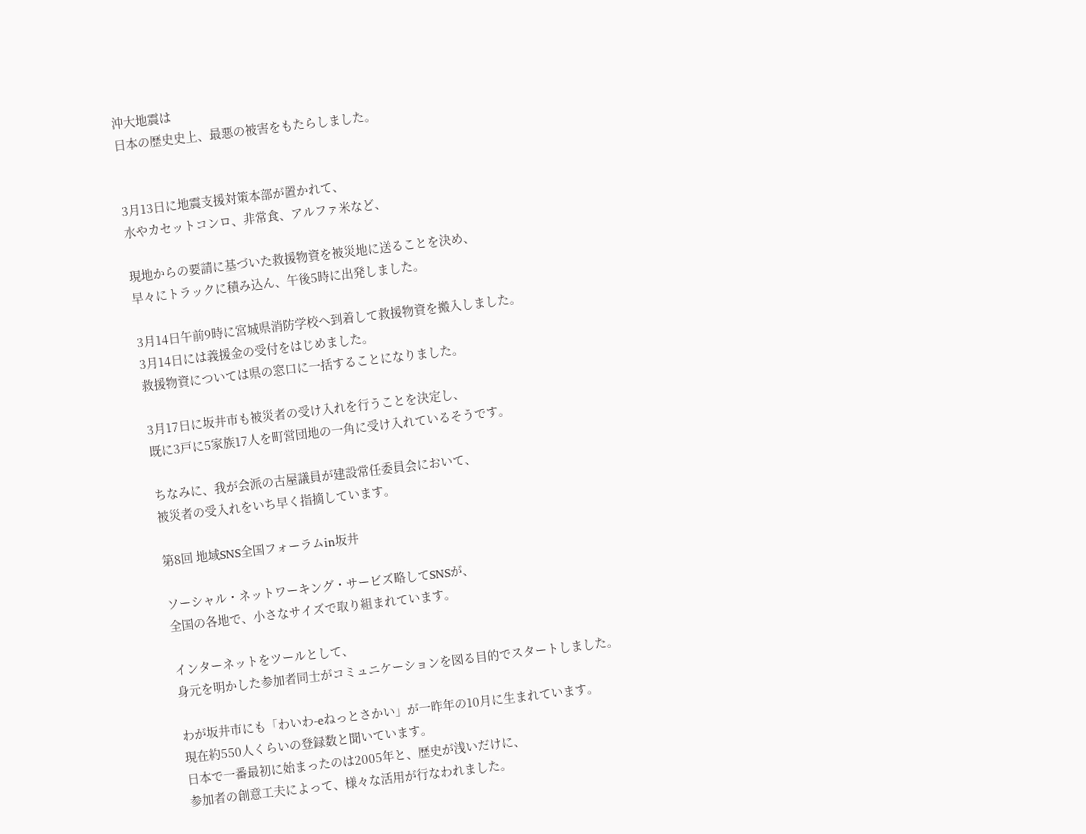沖大地震は
日本の歴史史上、最悪の被害をもたらしました。


3月13日に地震支援対策本部が置かれて、
水やカセットコンロ、非常食、アルファ米など、

現地からの要請に基づいた救援物資を被災地に送ることを決め、
早々にトラックに積み込ん、午後5時に出発しました。

3月14日午前9時に宮城県消防学校へ到着して救援物資を搬入しました。
3月14日には義援金の受付をはじめました。
救援物資については県の窓口に一括することになりました。

3月17日に坂井市も被災者の受け入れを行うことを決定し、
既に3戸に5家族17人を町営団地の一角に受け入れているそうです。

ちなみに、我が会派の古屋議員が建設常任委員会において、
被災者の受入れをいち早く指摘しています。

第8回 地域SNS全国フォーラムin坂井

ソーシャル・ネットワーキング・サービズ略してSNSが、
全国の各地で、小さなサイズで取り組まれています。

インターネットをツールとして、
身元を明かした参加者同士がコミュニケーションを図る目的でスタートしました。

わが坂井市にも「わいわ-eねっとさかい」が一昨年の10月に生まれています。
現在約550人くらいの登録数と聞いています。
日本で一番最初に始まったのは2005年と、歴史が浅いだけに、
参加者の創意工夫によって、様々な活用が行なわれました。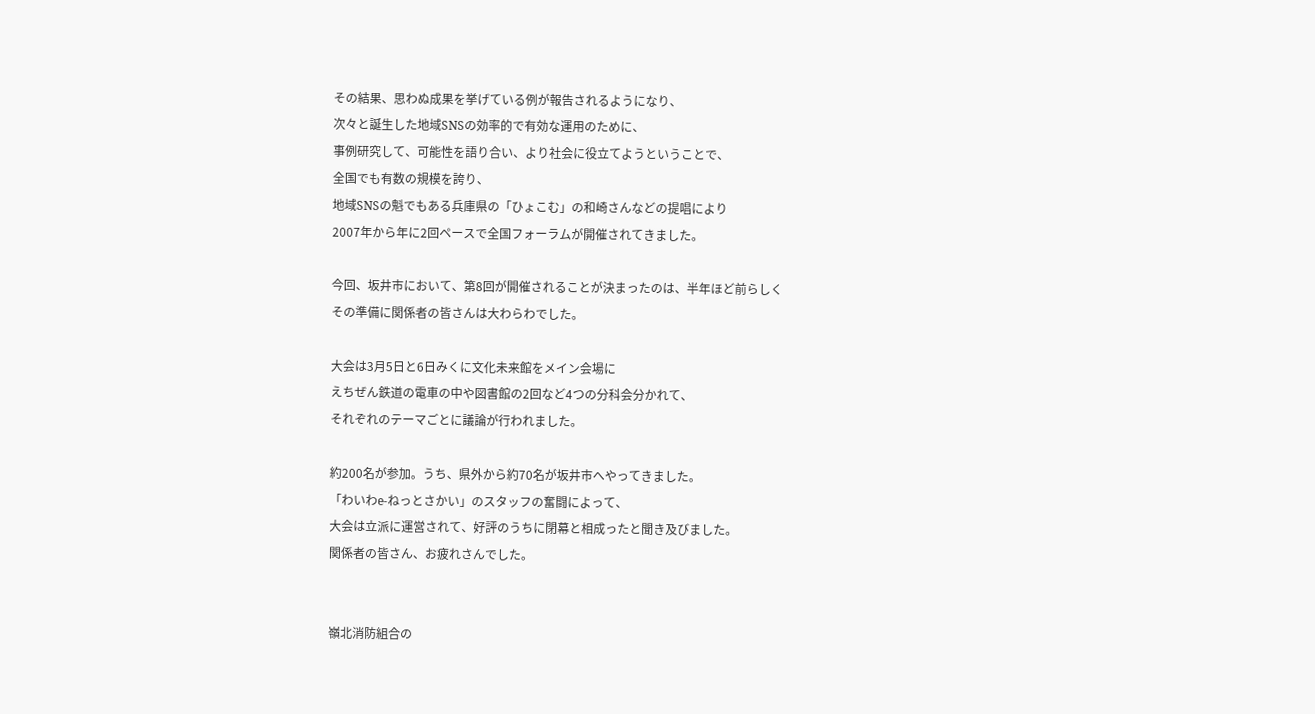その結果、思わぬ成果を挙げている例が報告されるようになり、
次々と誕生した地域SNSの効率的で有効な運用のために、
事例研究して、可能性を語り合い、より社会に役立てようということで、
全国でも有数の規模を誇り、
地域SNSの魁でもある兵庫県の「ひょこむ」の和崎さんなどの提唱により
2007年から年に2回ペースで全国フォーラムが開催されてきました。

今回、坂井市において、第8回が開催されることが決まったのは、半年ほど前らしく
その準備に関係者の皆さんは大わらわでした。

大会は3月5日と6日みくに文化未来館をメイン会場に
えちぜん鉄道の電車の中や図書館の2回など4つの分科会分かれて、
それぞれのテーマごとに議論が行われました。

約200名が参加。うち、県外から約70名が坂井市へやってきました。
「わいわe-ねっとさかい」のスタッフの奮闘によって、
大会は立派に運営されて、好評のうちに閉幕と相成ったと聞き及びました。
関係者の皆さん、お疲れさんでした。


嶺北消防組合の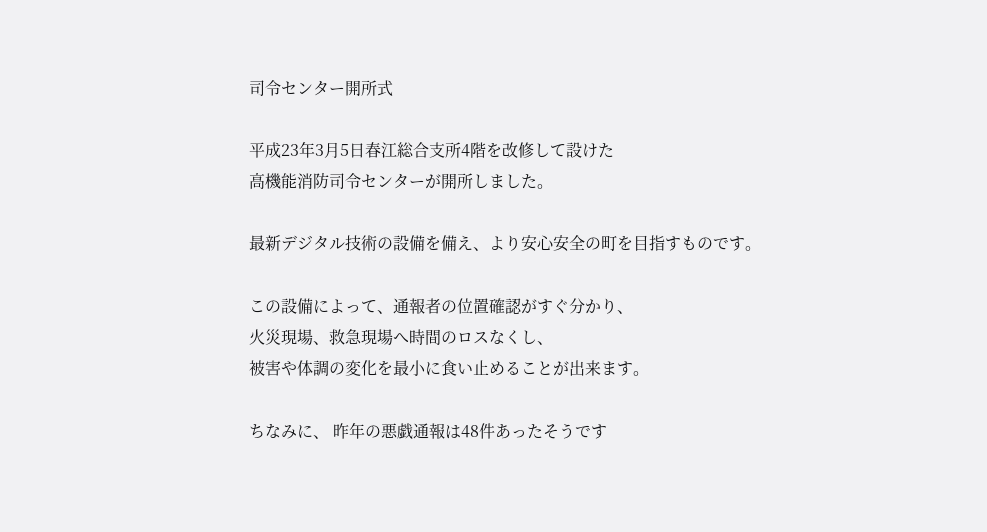司令センター開所式

平成23年3月5日春江総合支所4階を改修して設けた
高機能消防司令センターが開所しました。

最新デジタル技術の設備を備え、より安心安全の町を目指すものです。

この設備によって、通報者の位置確認がすぐ分かり、
火災現場、救急現場へ時間のロスなくし、
被害や体調の変化を最小に食い止めることが出来ます。

ちなみに、 昨年の悪戯通報は48件あったそうです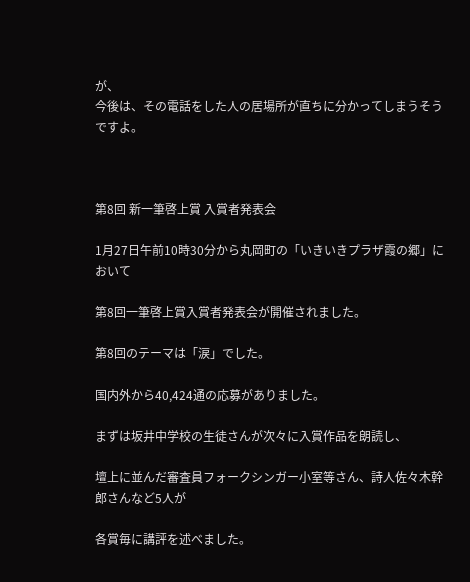が、
今後は、その電話をした人の居場所が直ちに分かってしまうそうですよ。



第8回 新一筆啓上賞 入賞者発表会

1月27日午前10時30分から丸岡町の「いきいきプラザ霞の郷」において

第8回一筆啓上賞入賞者発表会が開催されました。

第8回のテーマは「涙」でした。

国内外から40,424通の応募がありました。

まずは坂井中学校の生徒さんが次々に入賞作品を朗読し、

壇上に並んだ審査員フォークシンガー小室等さん、詩人佐々木幹郎さんなど5人が

各賞毎に講評を述べました。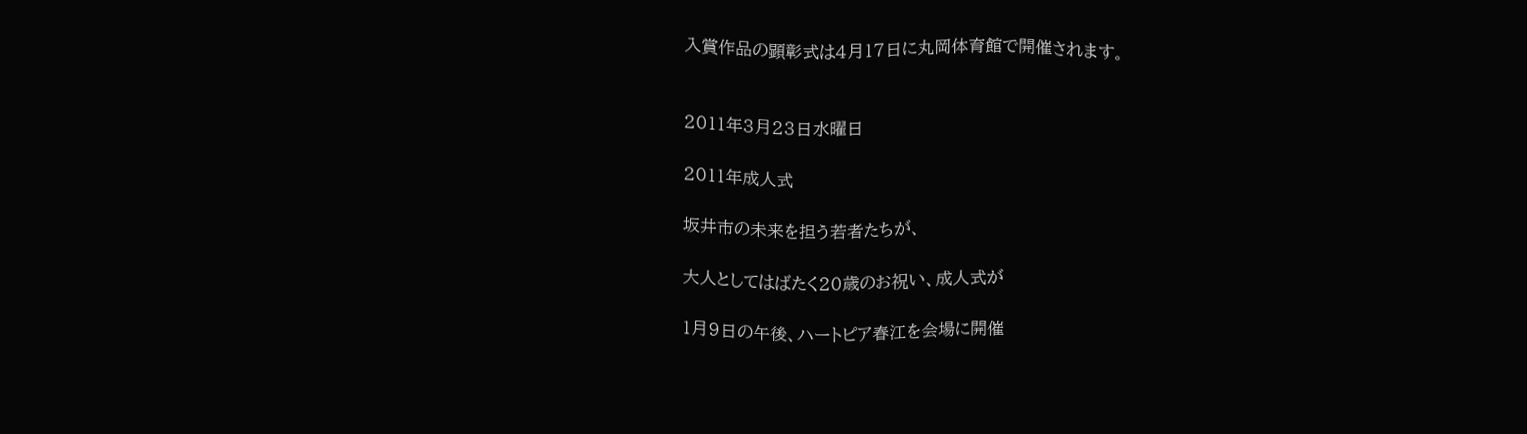入賞作品の顕彰式は4月17日に丸岡体育館で開催されます。


2011年3月23日水曜日

2011年成人式

坂井市の未来を担う若者たちが、

大人としてはばたく20歳のお祝い、成人式が

1月9日の午後、ハートピア春江を会場に開催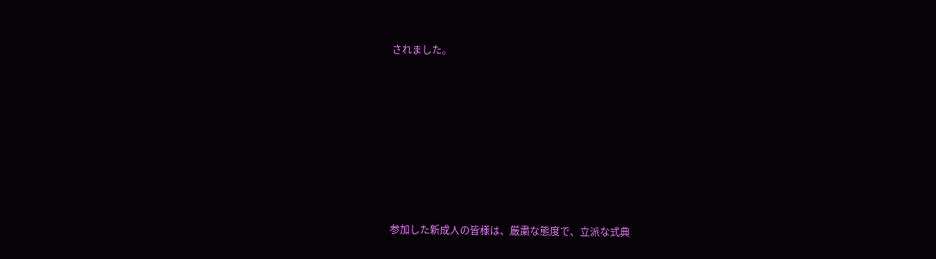されました。








参加した新成人の皆様は、厳粛な態度で、立派な式典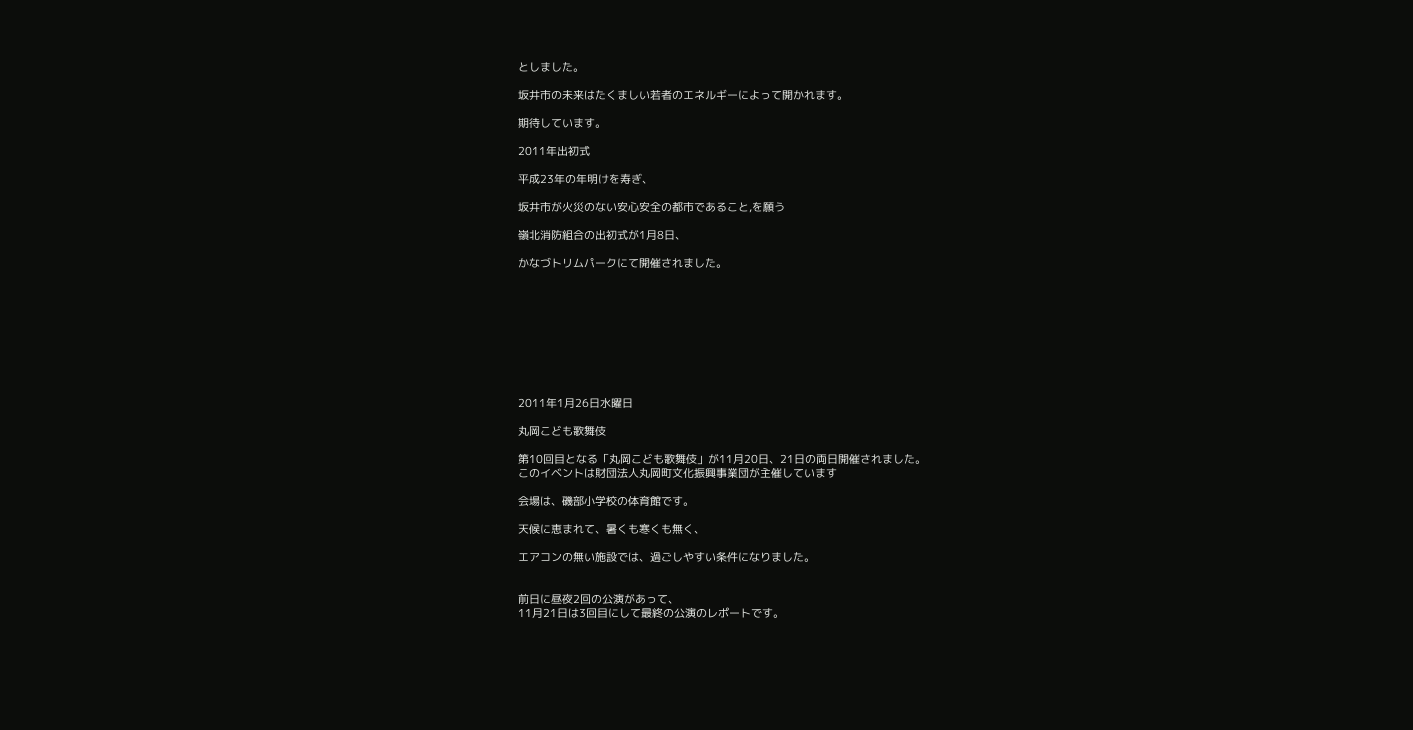としました。

坂井市の未来はたくましい若者のエネルギーによって開かれます。

期待しています。

2011年出初式

平成23年の年明けを寿ぎ、

坂井市が火災のない安心安全の都市であること,を願う

嶺北消防組合の出初式が1月8日、

かなづトリムパークにて開催されました。









2011年1月26日水曜日

丸岡こども歌舞伎

第10回目となる「丸岡こども歌舞伎」が11月20日、21日の両日開催されました。
このイベントは財団法人丸岡町文化振興事業団が主催しています

会場は、磯部小学校の体育館です。

天候に恵まれて、暑くも寒くも無く、

エアコンの無い施設では、過ごしやすい条件になりました。


前日に昼夜2回の公演があって、
11月21日は3回目にして最終の公演のレポートです。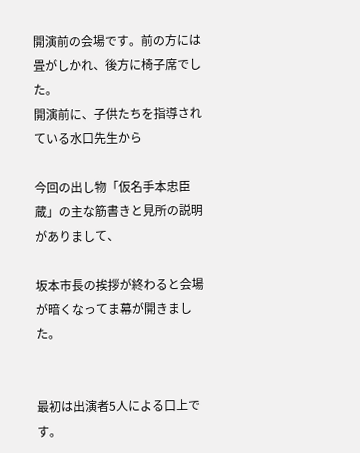開演前の会場です。前の方には畳がしかれ、後方に椅子席でした。
開演前に、子供たちを指導されている水口先生から

今回の出し物「仮名手本忠臣蔵」の主な筋書きと見所の説明がありまして、

坂本市長の挨拶が終わると会場が暗くなってま幕が開きました。


最初は出演者5人による口上です。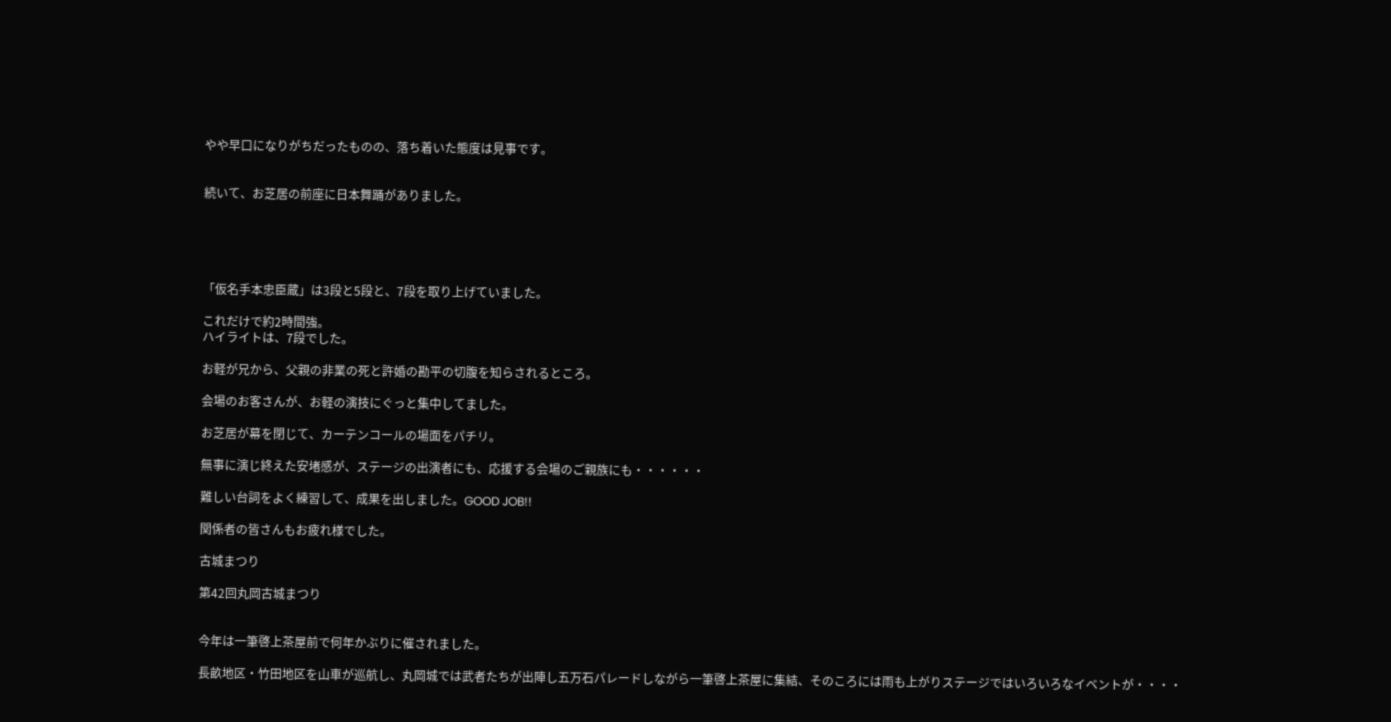やや早口になりがちだったものの、落ち着いた態度は見事です。


続いて、お芝居の前座に日本舞踊がありました。





「仮名手本忠臣蔵」は3段と5段と、7段を取り上げていました。

これだけで約2時間強。
ハイライトは、7段でした。

お軽が兄から、父親の非業の死と許婚の勘平の切腹を知らされるところ。

会場のお客さんが、お軽の演技にぐっと集中してました。

お芝居が幕を閉じて、カーテンコールの場面をパチリ。

無事に演じ終えた安堵感が、ステージの出演者にも、応援する会場のご親族にも・・・・・・

難しい台詞をよく練習して、成果を出しました。GOOD JOB!!

関係者の皆さんもお疲れ様でした。

古城まつり

第42回丸岡古城まつり


今年は一筆啓上茶屋前で何年かぶりに催されました。

長畝地区・竹田地区を山車が巡航し、丸岡城では武者たちが出陣し五万石パレードしながら一筆啓上茶屋に集結、そのころには雨も上がりステージではいろいろなイベントが・・・・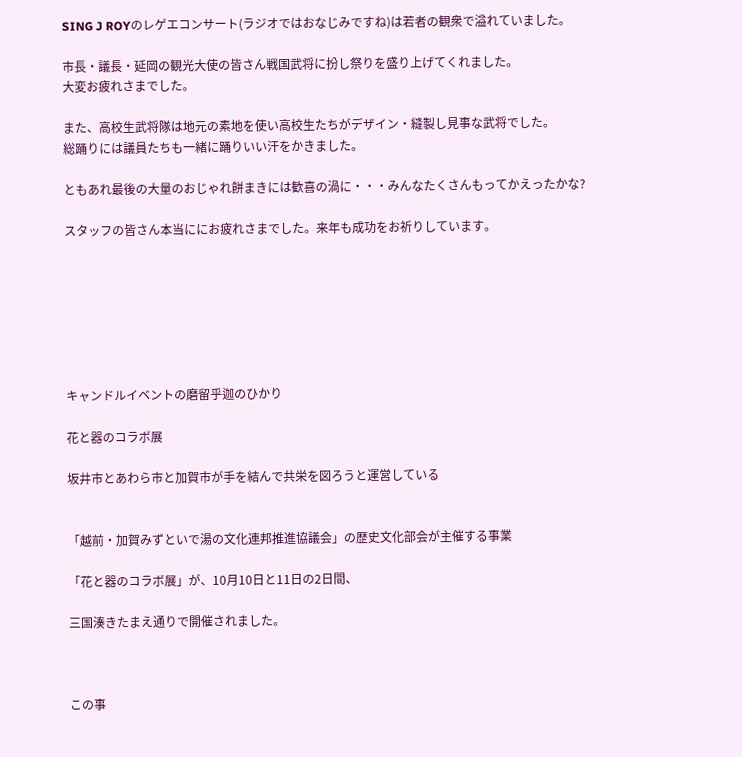SING J ROYのレゲエコンサート(ラジオではおなじみですね)は若者の観衆で溢れていました。

市長・議長・延岡の観光大使の皆さん戦国武将に扮し祭りを盛り上げてくれました。
大変お疲れさまでした。

また、高校生武将隊は地元の素地を使い高校生たちがデザイン・縫製し見事な武将でした。
総踊りには議員たちも一緒に踊りいい汗をかきました。

ともあれ最後の大量のおじゃれ餅まきには歓喜の渦に・・・みんなたくさんもってかえったかな?

スタッフの皆さん本当ににお疲れさまでした。来年も成功をお祈りしています。







キャンドルイベントの磨留乎迦のひかり

花と器のコラボ展

坂井市とあわら市と加賀市が手を結んで共栄を図ろうと運営している


「越前・加賀みずといで湯の文化連邦推進協議会」の歴史文化部会が主催する事業

「花と器のコラボ展」が、10月10日と11日の2日間、

三国湊きたまえ通りで開催されました。



この事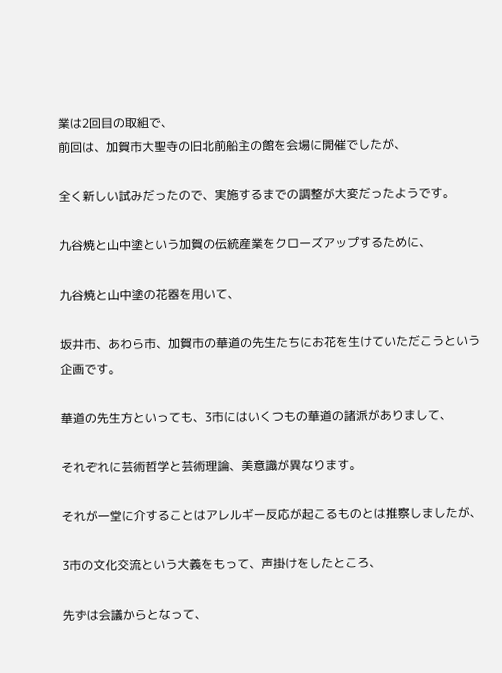業は2回目の取組で、
前回は、加賀市大聖寺の旧北前船主の館を会場に開催でしたが、

全く新しい試みだったので、実施するまでの調整が大変だったようです。

九谷焼と山中塗という加賀の伝統産業をクローズアップするために、

九谷焼と山中塗の花器を用いて、

坂井市、あわら市、加賀市の華道の先生たちにお花を生けていただこうという企画です。

華道の先生方といっても、3市にはいくつもの華道の諸派がありまして、

それぞれに芸術哲学と芸術理論、美意識が異なります。

それが一堂に介することはアレルギー反応が起こるものとは推察しましたが、

3市の文化交流という大義をもって、声掛けをしたところ、

先ずは会議からとなって、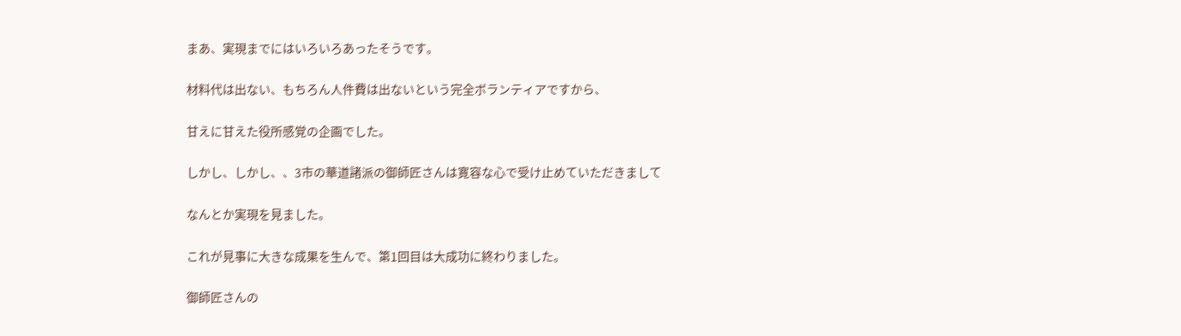まあ、実現までにはいろいろあったそうです。

材料代は出ない、もちろん人件費は出ないという完全ボランティアですから、

甘えに甘えた役所感覚の企画でした。

しかし、しかし、、3市の華道諸派の御師匠さんは寛容な心で受け止めていただきまして

なんとか実現を見ました。

これが見事に大きな成果を生んで、第1回目は大成功に終わりました。

御師匠さんの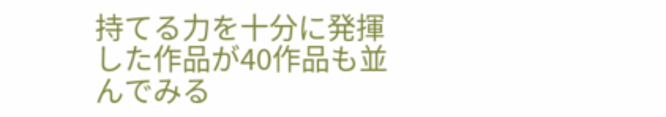持てる力を十分に発揮した作品が40作品も並んでみる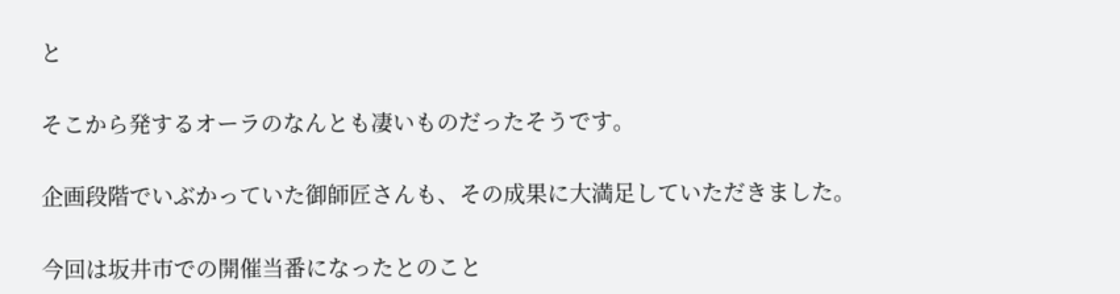と

そこから発するオーラのなんとも凄いものだったそうです。

企画段階でいぶかっていた御師匠さんも、その成果に大満足していただきました。

今回は坂井市での開催当番になったとのこと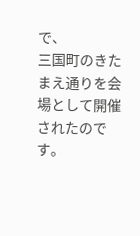で、
三国町のきたまえ通りを会場として開催されたのです。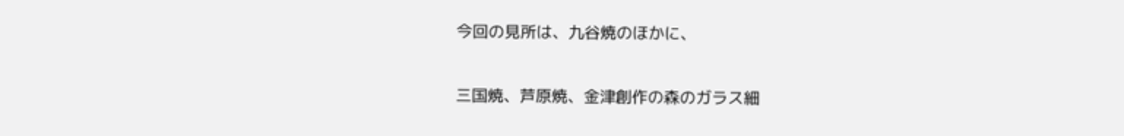今回の見所は、九谷焼のほかに、

三国焼、芦原焼、金津創作の森のガラス細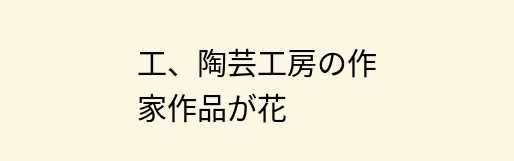工、陶芸工房の作家作品が花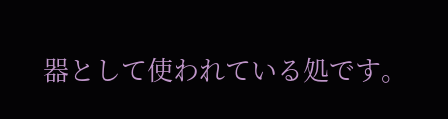器として使われている処です。